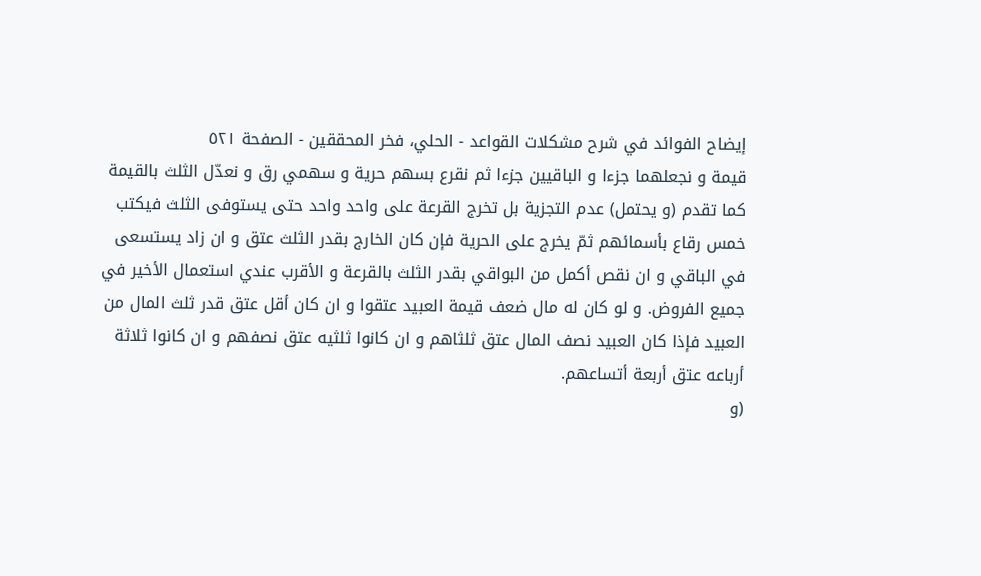إيضاح الفوائد في شرح مشكلات القواعد - الحلي، فخر المحققين - الصفحة ٥٢١
قيمة و نجعلهما جزءا و الباقيين جزءا ثم نقرع بسهم حرية و سهمي رق و نعدّل الثلث بالقيمة كما تقدم (و يحتمل) عدم التجزية بل تخرج القرعة على واحد واحد حتى يستوفى الثلث فيكتب خمس رقاع بأسمائهم ثمّ يخرج على الحرية فإن كان الخارج بقدر الثلث عتق و ان زاد يستسعى في الباقي و ان نقص أكمل من البواقي بقدر الثلث بالقرعة و الأقرب عندي استعمال الأخير في جميع الفروض. و لو كان له مال ضعف قيمة العبيد عتقوا و ان كان أقل عتق قدر ثلث المال من العبيد فإذا كان العبيد نصف المال عتق ثلثاهم و ان كانوا ثلثيه عتق نصفهم و ان كانوا ثلاثة أرباعه عتق أربعة أتساعهم.
(و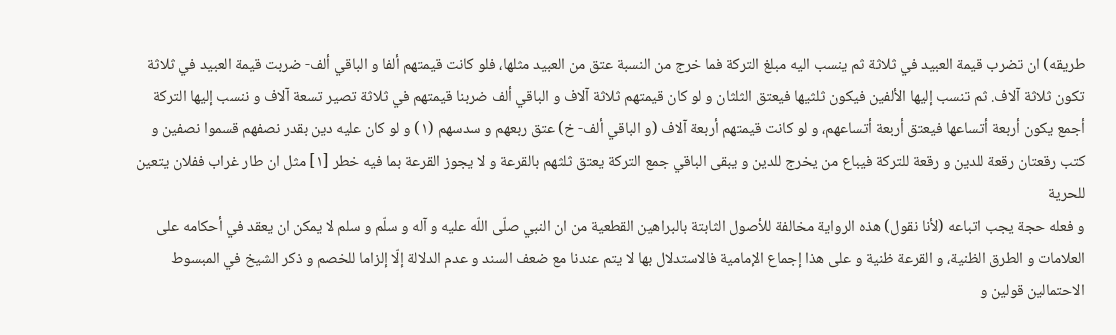طريقه) ان تضرب قيمة العبيد في ثلاثة ثم ينسب اليه مبلغ التركة فما خرج من النسبة عتق من العبيد مثلها، فلو كانت قيمتهم ألفا و الباقي ألف- ضربت قيمة العبيد في ثلاثة تكون ثلاثة آلاف. ثم تنسب إليها الألفين فيكون ثلثيها فيعتق الثلثان و لو كان قيمتهم ثلاثة آلاف و الباقي ألف ضربنا قيمتهم في ثلاثة تصير تسعة آلاف و ننسب إليها التركة أجمع يكون أربعة أتساعها فيعتق أربعة أتساعهم، و لو كانت قيمتهم أربعة آلاف (و الباقي ألف- خ) عتق ربعهم و سدسهم (١) و لو كان عليه دين بقدر نصفهم قسموا نصفين و كتب رقعتان رقعة للدين و رقعة للتركة فيباع من يخرج للدين و يبقى الباقي جمع التركة يعتق ثلثهم بالقرعة و لا يجوز القرعة بما فيه خطر [١] مثل ان طار غراب ففلان يتعين للحرية
و فعله حجة يجب اتباعه (لأنا نقول) هذه الرواية مخالفة للأصول الثابتة بالبراهين القطعية من ان النبي صلّى اللّه عليه و آله و سلّم و سلم لا يمكن ان يعقد في أحكامه على العلامات و الطرق الظنية، و القرعة ظنية و على هذا إجماع الإمامية فالاستدلال بها لا يتم عندنا مع ضعف السند و عدم الدلالة إلّا إلزاما للخصم و ذكر الشيخ في المبسوط الاحتمالين قولين و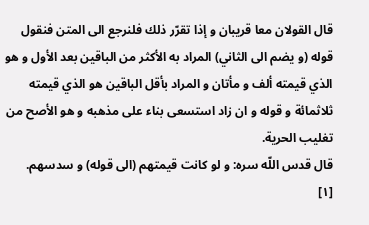قال القولان معا قريبان و إذا تقرّر ذلك فلنرجع الى المتن فنقول قوله (و يضم الى الثاني) المراد به الأكثر من الباقين بعد الأول و هو الذي قيمته ألف و مأتان و المراد بأقل الباقين هو الذي قيمته ثلاثمائة و قوله و ان زاد استسعى بناء على مذهبه و هو الأصح من تغليب الحرية.
قال قدس اللّه سره: و لو كانت قيمتهم (الى قوله) و سدسهم.
[١]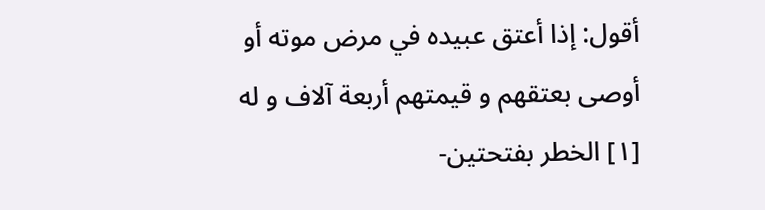أقول: إذا أعتق عبيده في مرض موته أو أوصى بعتقهم و قيمتهم أربعة آلاف و له
[١] الخطر بفتحتين-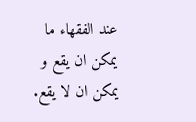عند الفقهاء ما يمكن ان يقع و يمكن ان لا يقع.